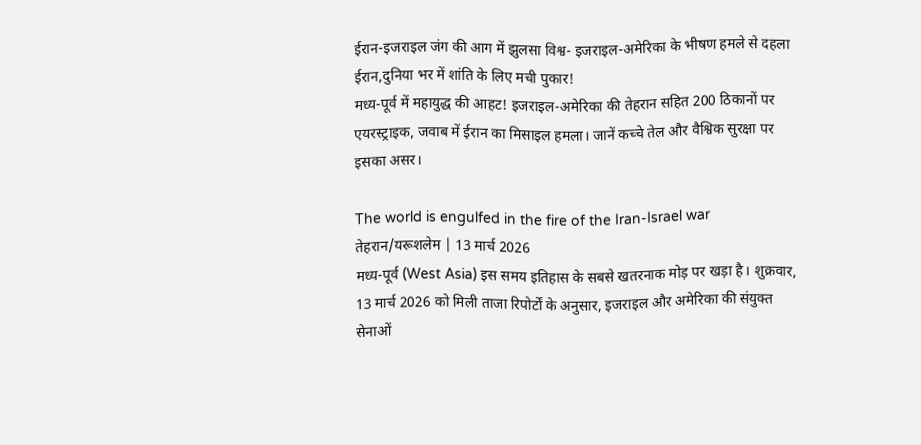ईरान-इजराइल जंग की आग में झुलसा विश्व- इजराइल-अमेरिका के भीषण हमले से दहला ईरान,दुनिया भर में शांति के लिए मची पुकार!
मध्य-पूर्व में महायुद्ध की आहट! इजराइल-अमेरिका की तेहरान सहित 200 ठिकानों पर एयरस्ट्राइक, जवाब में ईरान का मिसाइल हमला। जानें कच्चे तेल और वैश्विक सुरक्षा पर इसका असर।

The world is engulfed in the fire of the Iran-Israel war
तेहरान/यरूशलेम | 13 मार्च 2026
मध्य-पूर्व (West Asia) इस समय इतिहास के सबसे खतरनाक मोड़ पर खड़ा है। शुक्रवार, 13 मार्च 2026 को मिली ताजा रिपोर्टों के अनुसार, इजराइल और अमेरिका की संयुक्त सेनाओं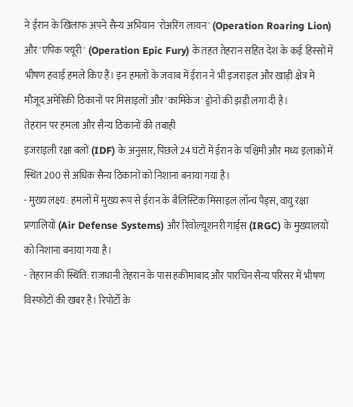ने ईरान के खिलाफ अपने सैन्य अभियान 'रोअरिंग लायन' (Operation Roaring Lion) और 'एपिक फ्यूरी' (Operation Epic Fury) के तहत तेहरान सहित देश के कई हिस्सों में भीषण हवाई हमले किए हैं। इन हमलों के जवाब में ईरान ने भी इजराइल और खाड़ी क्षेत्र में मौजूद अमेरिकी ठिकानों पर मिसाइलों और 'कामिकेज' ड्रोनों की झड़ी लगा दी है।
तेहरान पर हमला और सैन्य ठिकानों की तबाही
इजराइली रक्षा बलों (IDF) के अनुसार, पिछले 24 घंटों में ईरान के पश्चिमी और मध्य इलाकों में स्थित 200 से अधिक सैन्य ठिकानों को निशाना बनाया गया है।
- मुख्य लक्ष्य: हमलों में मुख्य रूप से ईरान के बैलिस्टिक मिसाइल लॉन्च पैड्स, वायु रक्षा प्रणालियों (Air Defense Systems) और रिवोल्यूशनरी गार्ड्स (IRGC) के मुख्यालयों को निशाना बनाया गया है।
- तेहरान की स्थिति: राजधानी तेहरान के पास हकीमाबाद और पारचिन सैन्य परिसर में भीषण विस्फोटों की खबर है। रिपोर्टों के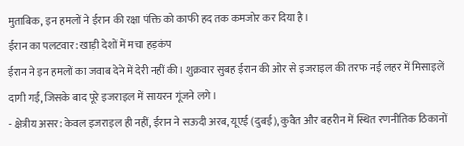मुताबिक, इन हमलों ने ईरान की रक्षा पंक्ति को काफी हद तक कमजोर कर दिया है।
ईरान का पलटवार: खाड़ी देशों में मचा हड़कंप
ईरान ने इन हमलों का जवाब देने में देरी नहीं की। शुक्रवार सुबह ईरान की ओर से इजराइल की तरफ नई लहर में मिसाइलें दागी गईं, जिसके बाद पूरे इजराइल में सायरन गूंजने लगे।
- क्षेत्रीय असर: केवल इजराइल ही नहीं, ईरान ने सऊदी अरब, यूएई (दुबई), कुवैत और बहरीन में स्थित रणनीतिक ठिकानों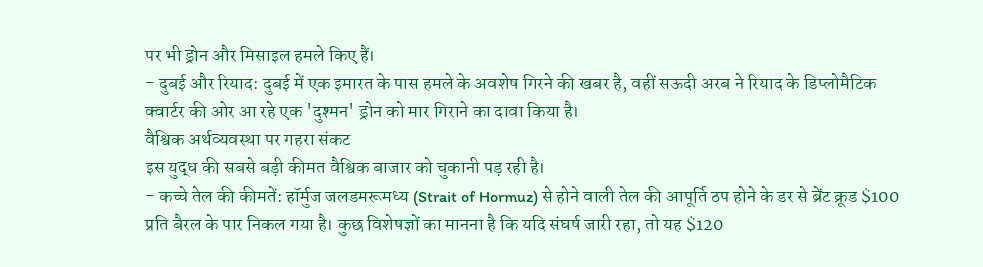पर भी ड्रोन और मिसाइल हमले किए हैं।
- दुबई और रियाद: दुबई में एक इमारत के पास हमले के अवशेष गिरने की खबर है, वहीं सऊदी अरब ने रियाद के डिप्लोमैटिक क्वार्टर की ओर आ रहे एक 'दुश्मन' ड्रोन को मार गिराने का दावा किया है।
वैश्विक अर्थव्यवस्था पर गहरा संकट
इस युद्ध की सबसे बड़ी कीमत वैश्विक बाजार को चुकानी पड़ रही है।
- कच्चे तेल की कीमतें: हॉर्मुज जलडमरूमध्य (Strait of Hormuz) से होने वाली तेल की आपूर्ति ठप होने के डर से ब्रेंट क्रूड $100 प्रति बैरल के पार निकल गया है। कुछ विशेषज्ञों का मानना है कि यदि संघर्ष जारी रहा, तो यह $120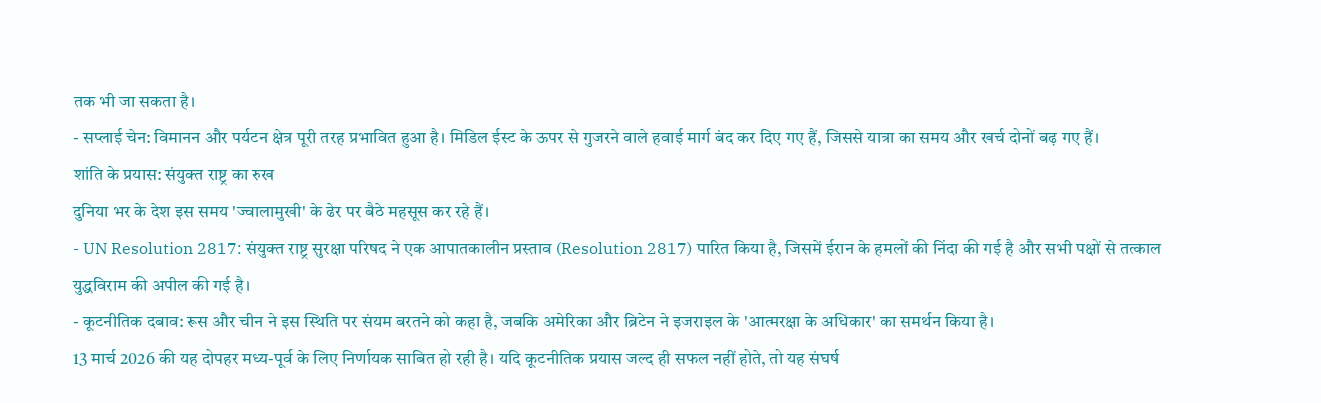तक भी जा सकता है।
- सप्लाई चेन: विमानन और पर्यटन क्षेत्र पूरी तरह प्रभावित हुआ है। मिडिल ईस्ट के ऊपर से गुजरने वाले हवाई मार्ग बंद कर दिए गए हैं, जिससे यात्रा का समय और खर्च दोनों बढ़ गए हैं।
शांति के प्रयास: संयुक्त राष्ट्र का रुख
दुनिया भर के देश इस समय 'ज्वालामुखी' के ढेर पर बैठे महसूस कर रहे हैं।
- UN Resolution 2817: संयुक्त राष्ट्र सुरक्षा परिषद ने एक आपातकालीन प्रस्ताव (Resolution 2817) पारित किया है, जिसमें ईरान के हमलों की निंदा की गई है और सभी पक्षों से तत्काल युद्धविराम की अपील की गई है।
- कूटनीतिक दबाव: रूस और चीन ने इस स्थिति पर संयम बरतने को कहा है, जबकि अमेरिका और ब्रिटेन ने इजराइल के 'आत्मरक्षा के अधिकार' का समर्थन किया है।
13 मार्च 2026 की यह दोपहर मध्य-पूर्व के लिए निर्णायक साबित हो रही है। यदि कूटनीतिक प्रयास जल्द ही सफल नहीं होते, तो यह संघर्ष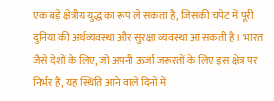एक बड़े क्षेत्रीय युद्ध का रूप ले सकता है, जिसकी चपेट में पूरी दुनिया की अर्थव्यवस्था और सुरक्षा व्यवस्था आ सकती है। भारत जैसे देशों के लिए, जो अपनी ऊर्जा जरूरतों के लिए इस क्षेत्र पर निर्भर हैं, यह स्थिति आने वाले दिनों में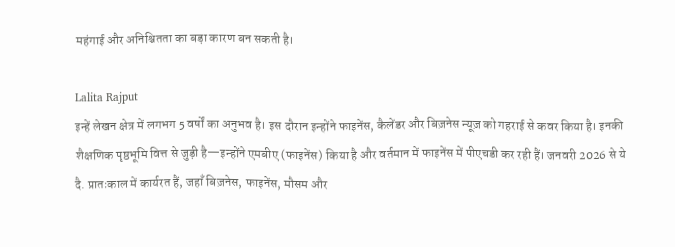महंगाई और अनिश्चितता का बड़ा कारण बन सकती है।

Lalita Rajput
इन्हें लेखन क्षेत्र में लगभग 5 वर्षों का अनुभव है। इस दौरान इन्होंने फाइनेंस, कैलेंडर और बिज़नेस न्यूज़ को गहराई से कवर किया है। इनकी शैक्षणिक पृष्ठभूमि वित्त से जुड़ी है—इन्होंने एमबीए (फाइनेंस) किया है और वर्तमान में फाइनेंस में पीएचडी कर रही हैं। जनवरी 2026 से ये दै. प्रातःकाल में कार्यरत हैं, जहाँ बिज़नेस, फाइनेंस, मौसम और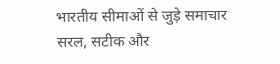भारतीय सीमाओं से जुड़े समाचार सरल, सटीक और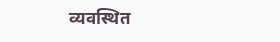व्यवस्थित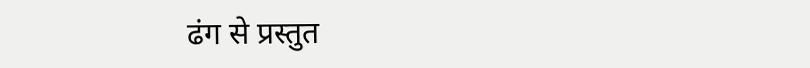ढंग से प्रस्तुत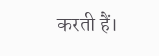करती हैं।